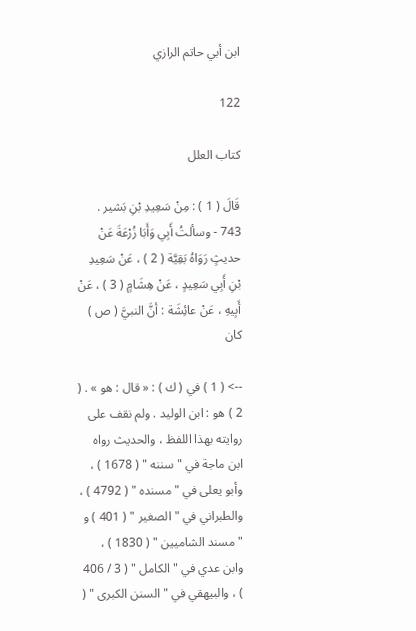ابن أبي حاتم الرازي

122

كتاب العلل

قَالَ ( 1 ) : مِنْ سَعِيدِ بْنِ بَشير . 743 - وسألتُ أَبِي وَأَبَا زُرْعَةَ عَنْ حديثٍ رَوَاهُ بَقِيَّة ( 2 ) ، عَنْ سَعِيدِ بْنِ أَبِي سَعِيدٍ ، عَنْ هِشَامٍ ( 3 ) ، عَنْ أَبِيهِ ، عَنْ عائِشَة : أنَّ النبيَّ ( ص ) كان

--> ( 1 ) في ( ك ) : « قال : هو » . ( 2 ) هو : ابن الوليد . ولم نقف على روايته بهذا اللفظ ، والحديث رواه ابن ماجة في " سننه " ( 1678 ) ، وأبو يعلى في " مسنده " ( 4792 ) ، والطبراني في " الصغير " ( 401 ) و " مسند الشاميين " ( 1830 ) ، وابن عدي في " الكامل " ( 3 / 406 ) ، والبيهقي في " السنن الكبرى " (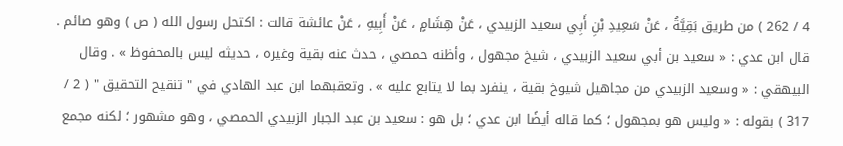4 / 262 ) من طريق بَقِيَّةُ ، عَنْ سَعِيدِ بْنِ أَبِي سعيد الزبيدي ، عَنْ هِشَامٍ ، عَنْ أَبِيهِ ، عَنْ عائشة قالت : اكتحل رسول الله ( ص ) وهو صائم . قال ابن عدي : « سعيد بن أبي سعيد الزبيدي ، شيخ مجهول ، وأظنه حمصي ، حدث عنه بقية وغيره ، حديثه ليس بالمحفوظ » . وقال البيهقي : « وسعيد الزبيدي من مجاهيل شيوخ بقية ، ينفرد بما لا يتابع عليه » . وتعقبهما ابن عبد الهادي في " تنقيح التحقيق " ( 2 / 317 ) بقوله : « وليس هو بمجهول ؛ كما قاله أيضًا ابن عدي ؛ بل هو : سعيد بن عبد الجبار الزبيدي الحمصي ، وهو مشهور ؛ لكنه مجمع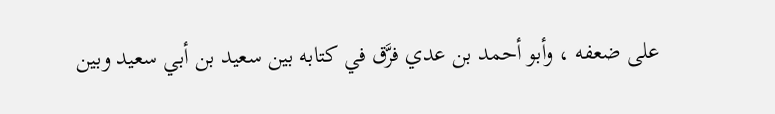على ضعفه ، وأبو أحمد بن عدي فرَّق في كتابه بين سعيد بن أبي سعيد وبين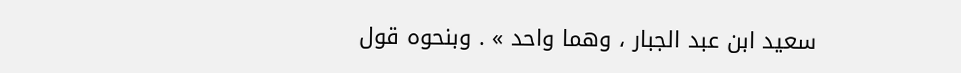سعيد ابن عبد الجبار ، وهما واحد » . وبنحوه قول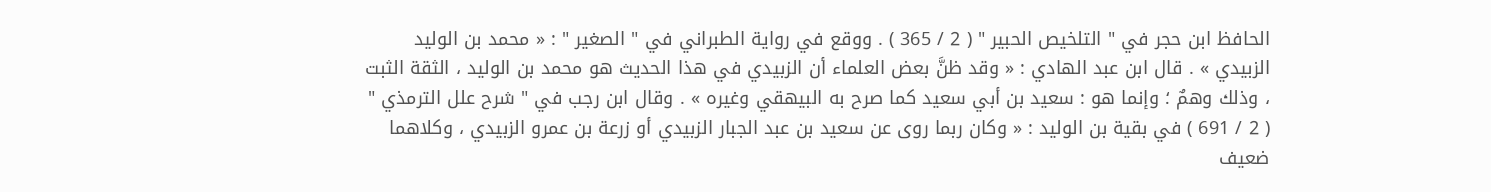الحافظ ابن حجر في " التلخيص الحبير " ( 2 / 365 ) . ووقع في رواية الطبراني في " الصغير " : « محمد بن الوليد الزبيدي » . قال ابن عبد الهادي : « وقد ظنَّ بعض العلماء أن الزبيدي في هذا الحديث هو محمد بن الوليد ، الثقة الثبت ، وذلك وهمٌ ؛ وإنما هو : سعيد بن أبي سعيد كما صرح به البيهقي وغيره » . وقال ابن رجب في " شرح علل الترمذي " ( 2 / 691 ) في بقية بن الوليد : « وكان ربما روى عن سعيد بن عبد الجبار الزبيدي أو زرعة بن عمرو الزبيدي ، وكلاهما ضعيف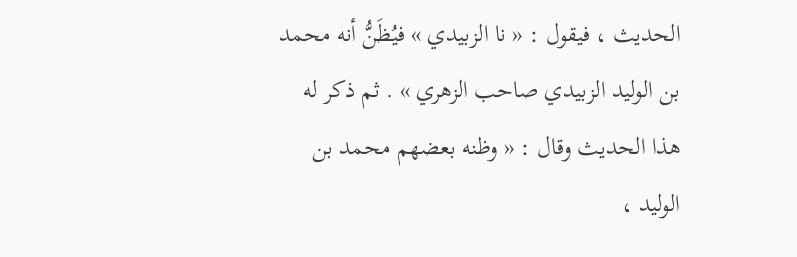الحديث ، فيقول : « نا الزبيدي » فيُظَنُّ أنه محمد بن الوليد الزبيدي صاحب الزهري » . ثم ذكر له هذا الحديث وقال : « وظنه بعضهم محمد بن الوليد ،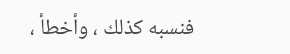فنسبه كذلك ، وأخطأ ،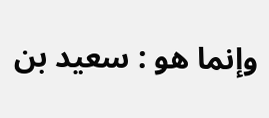وإنما هو : سعيد بن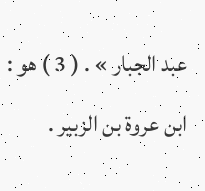عبد الجبار » . ( 3 ) هو : ابن عروة بن الزبير .